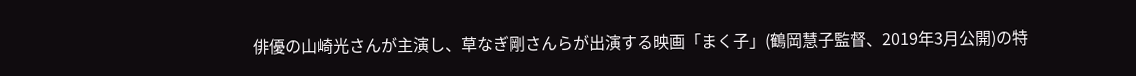俳優の山崎光さんが主演し、草なぎ剛さんらが出演する映画「まく子」(鶴岡慧子監督、2019年3月公開)の特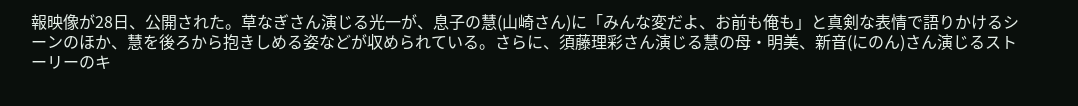報映像が28日、公開された。草なぎさん演じる光一が、息子の慧(山崎さん)に「みんな変だよ、お前も俺も」と真剣な表情で語りかけるシーンのほか、慧を後ろから抱きしめる姿などが収められている。さらに、須藤理彩さん演じる慧の母・明美、新音(にのん)さん演じるストーリーのキ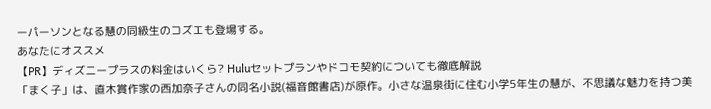ーパーソンとなる慧の同級生のコズエも登場する。
あなたにオススメ
【PR】ディズニープラスの料金はいくら? Huluセットプランやドコモ契約についても徹底解説
「まく子」は、直木賞作家の西加奈子さんの同名小説(福音館書店)が原作。小さな温泉街に住む小学5年生の慧が、不思議な魅力を持つ美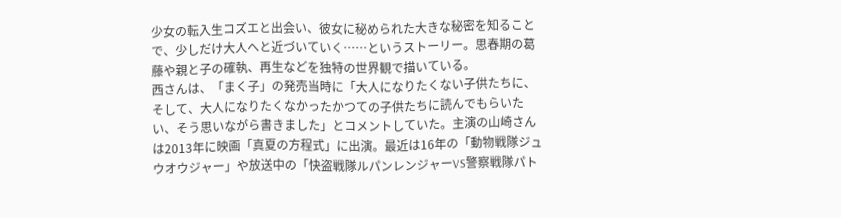少女の転入生コズエと出会い、彼女に秘められた大きな秘密を知ることで、少しだけ大人へと近づいていく……というストーリー。思春期の葛藤や親と子の確執、再生などを独特の世界観で描いている。
西さんは、「まく子」の発売当時に「大人になりたくない子供たちに、そして、大人になりたくなかったかつての子供たちに読んでもらいたい、そう思いながら書きました」とコメントしていた。主演の山崎さんは2013年に映画「真夏の方程式」に出演。最近は16年の「動物戦隊ジュウオウジャー」や放送中の「快盗戦隊ルパンレンジャーVS警察戦隊パト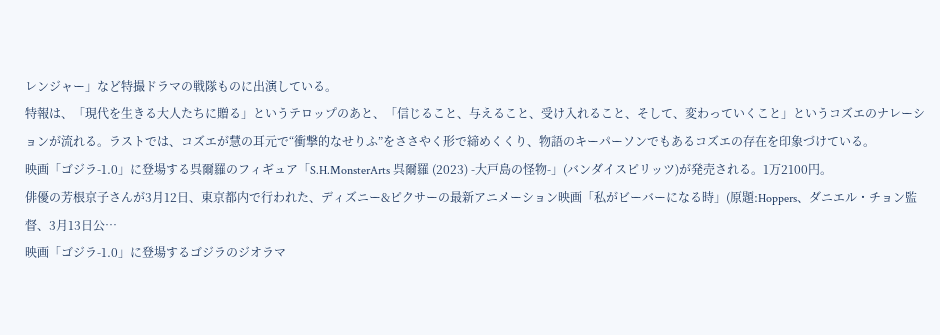レンジャー」など特撮ドラマの戦隊ものに出演している。
特報は、「現代を生きる大人たちに贈る」というテロップのあと、「信じること、与えること、受け入れること、そして、変わっていくこと」というコズエのナレーションが流れる。ラストでは、コズエが慧の耳元で“衝撃的なせりふ”をささやく形で締めくくり、物語のキーパーソンでもあるコズエの存在を印象づけている。
映画「ゴジラ-1.0」に登場する呉爾羅のフィギュア「S.H.MonsterArts 呉爾羅 (2023) -大戸島の怪物-」(バンダイスピリッツ)が発売される。1万2100円。
俳優の芳根京子さんが3月12日、東京都内で行われた、ディズニー&ピクサーの最新アニメーション映画「私がビーバーになる時」(原題:Hoppers、ダニエル・チョン監督、3月13日公…
映画「ゴジラ-1.0」に登場するゴジラのジオラマ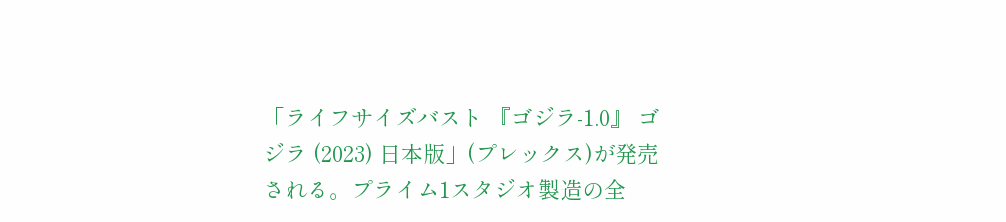「ライフサイズバスト 『ゴジラ-1.0』 ゴジラ (2023) 日本版」(プレックス)が発売される。プライム1スタジオ製造の全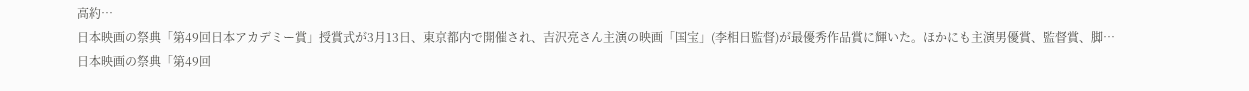高約…
日本映画の祭典「第49回日本アカデミー賞」授賞式が3月13日、東京都内で開催され、吉沢亮さん主演の映画「国宝」(李相日監督)が最優秀作品賞に輝いた。ほかにも主演男優賞、監督賞、脚…
日本映画の祭典「第49回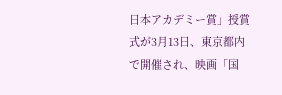日本アカデミー賞」授賞式が3月13日、東京都内で開催され、映画「国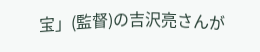宝」(監督)の吉沢亮さんが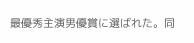最優秀主演男優賞に選ばれた。同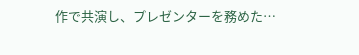作で共演し、プレゼンターを務めた…